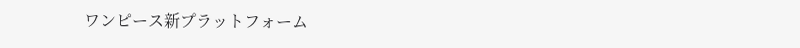ワンピース新プラットフォーム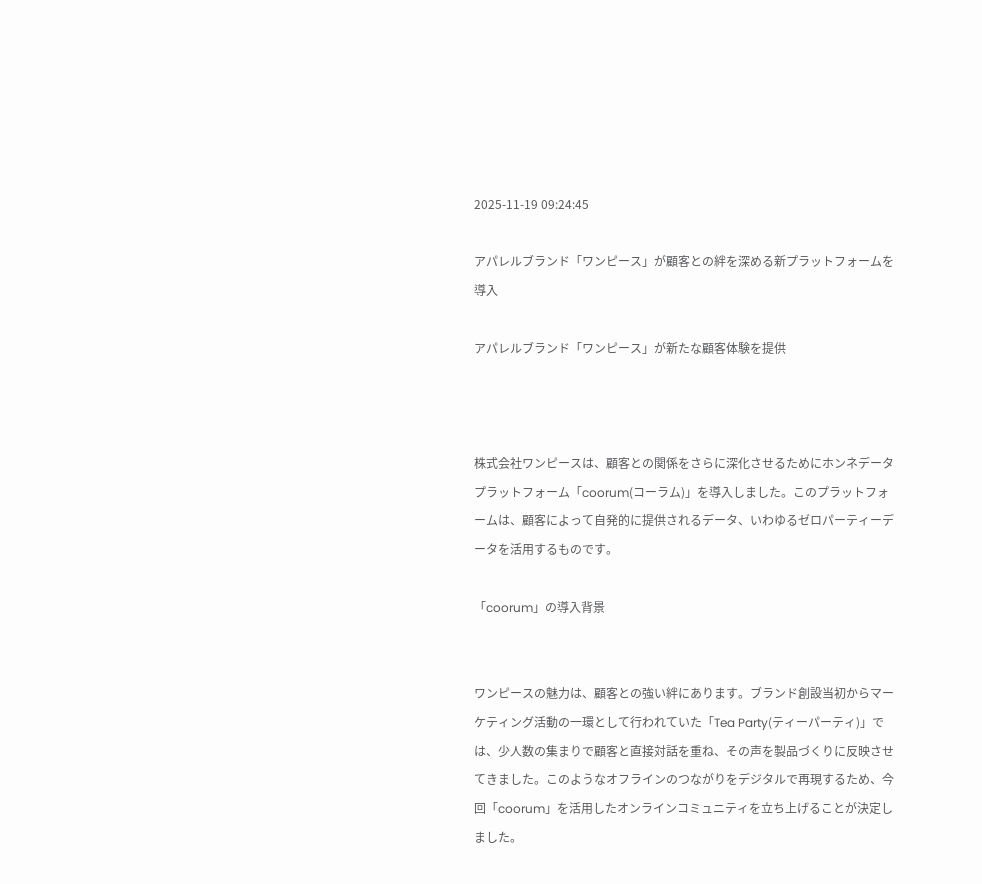2025-11-19 09:24:45

アパレルブランド「ワンピース」が顧客との絆を深める新プラットフォームを導入

アパレルブランド「ワンピース」が新たな顧客体験を提供



株式会社ワンピースは、顧客との関係をさらに深化させるためにホンネデータプラットフォーム「coorum(コーラム)」を導入しました。このプラットフォームは、顧客によって自発的に提供されるデータ、いわゆるゼロパーティーデータを活用するものです。

「coorum」の導入背景


ワンピースの魅力は、顧客との強い絆にあります。ブランド創設当初からマーケティング活動の一環として行われていた「Tea Party(ティーパーティ)」では、少人数の集まりで顧客と直接対話を重ね、その声を製品づくりに反映させてきました。このようなオフラインのつながりをデジタルで再現するため、今回「coorum」を活用したオンラインコミュニティを立ち上げることが決定しました。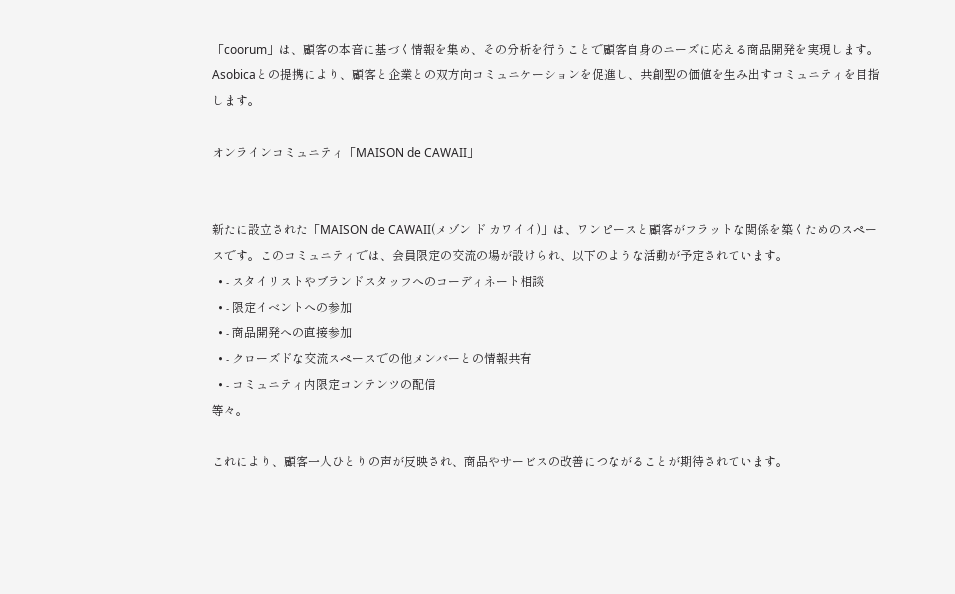「coorum」は、顧客の本音に基づく情報を集め、その分析を行うことで顧客自身のニーズに応える商品開発を実現します。 Asobicaとの提携により、顧客と企業との双方向コミュニケーションを促進し、共創型の価値を生み出すコミュニティを目指します。

オンラインコミュニティ「MAISON de CAWAII」


新たに設立された「MAISON de CAWAII(メゾン ド カワイイ)」は、ワンピースと顧客がフラットな関係を築くためのスペースです。このコミュニティでは、会員限定の交流の場が設けられ、以下のような活動が予定されています。
  • - スタイリストやブランドスタッフへのコーディネート相談
  • - 限定イベントへの参加
  • - 商品開発への直接参加
  • - クローズドな交流スペースでの他メンバーとの情報共有
  • - コミュニティ内限定コンテンツの配信
等々。

これにより、顧客一人ひとりの声が反映され、商品やサービスの改善につながることが期待されています。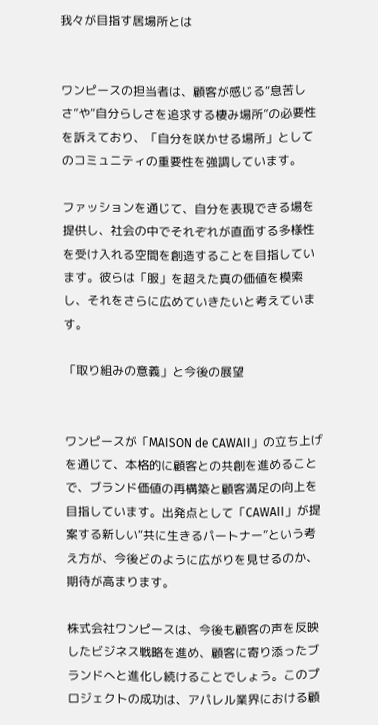我々が目指す居場所とは


ワンピースの担当者は、顧客が感じる“息苦しさ”や“自分らしさを追求する棲み場所”の必要性を訴えており、「自分を咲かせる場所」としてのコミュニティの重要性を強調しています。

ファッションを通じて、自分を表現できる場を提供し、社会の中でそれぞれが直面する多様性を受け入れる空間を創造することを目指しています。彼らは「服」を超えた真の価値を模索し、それをさらに広めていきたいと考えています。

「取り組みの意義」と今後の展望


ワンピースが「MAISON de CAWAII」の立ち上げを通じて、本格的に顧客との共創を進めることで、ブランド価値の再構築と顧客満足の向上を目指しています。出発点として「CAWAII」が提案する新しい“共に生きるパートナー”という考え方が、今後どのように広がりを見せるのか、期待が高まります。

株式会社ワンピースは、今後も顧客の声を反映したビジネス戦略を進め、顧客に寄り添ったブランドへと進化し続けることでしょう。このプロジェクトの成功は、アパレル業界における顧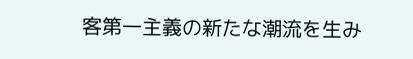客第一主義の新たな潮流を生み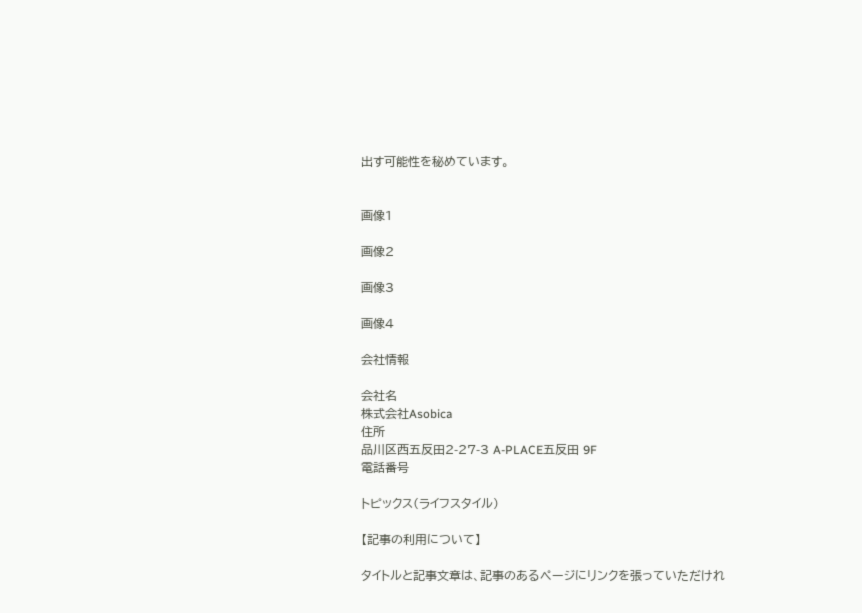出す可能性を秘めています。


画像1

画像2

画像3

画像4

会社情報

会社名
株式会社Asobica
住所
品川区西五反田2-27-3 A-PLACE五反田 9F
電話番号

トピックス(ライフスタイル)

【記事の利用について】

タイトルと記事文章は、記事のあるページにリンクを張っていただけれ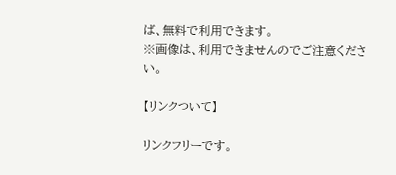ば、無料で利用できます。
※画像は、利用できませんのでご注意ください。

【リンクついて】

リンクフリーです。